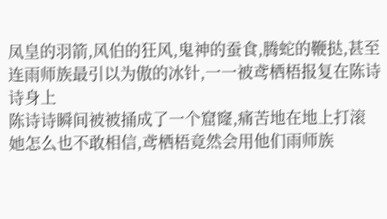凤皇的羽箭,风伯的狂风,鬼神的蚕食,腾蛇的鞭挞,甚至连雨师族最引以为傲的冰针,一一被鸢栖梧报复在陈诗诗身上
陈诗诗瞬间被被捅成了一个窟窿,痛苦地在地上打滚
她怎么也不敢相信,鸢栖梧竟然会用他们雨师族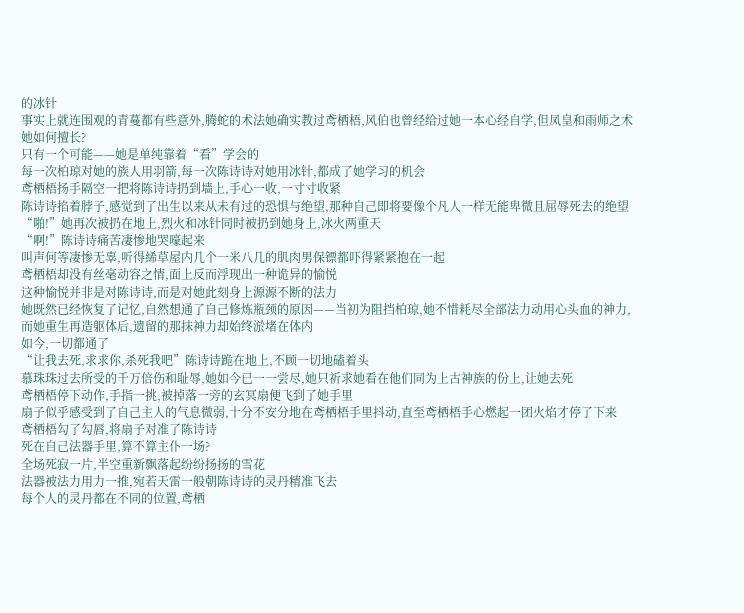的冰针
事实上就连围观的青蔓都有些意外,腾蛇的术法她确实教过鸢栖梧,风伯也曾经给过她一本心经自学,但凤皇和雨师之术她如何擅长?
只有一个可能——她是单纯靠着“看”学会的
每一次柏琼对她的族人用羽箭,每一次陈诗诗对她用冰针,都成了她学习的机会
鸢栖梧扬手隔空一把将陈诗诗扔到墙上,手心一收,一寸寸收紧
陈诗诗掐着脖子,感觉到了出生以来从未有过的恐惧与绝望,那种自己即将要像个凡人一样无能卑微且屈辱死去的绝望
“啪!”她再次被扔在地上,烈火和冰针同时被扔到她身上,冰火两重天
“啊!”陈诗诗痛苦凄惨地哭嚎起来
叫声何等凄惨无辜,听得絺草屋内几个一米八几的肌肉男保镖都吓得紧紧抱在一起
鸢栖梧却没有丝毫动容之情,面上反而浮现出一种诡异的愉悦
这种愉悦并非是对陈诗诗,而是对她此刻身上源源不断的法力
她既然已经恢复了记忆,自然想通了自己修炼瓶颈的原因——当初为阻挡柏琼,她不惜耗尽全部法力动用心头血的神力,而她重生再造躯体后,遗留的那抹神力却始终淤堵在体内
如今,一切都通了
“让我去死,求求你,杀死我吧”陈诗诗跪在地上,不顾一切地磕着头
慕珠珠过去所受的千万倍伤和耻辱,她如今已一一尝尽,她只祈求她看在他们同为上古神族的份上,让她去死
鸢栖梧停下动作,手指一挑,被掉落一旁的玄冥扇便飞到了她手里
扇子似乎感受到了自己主人的气息微弱,十分不安分地在鸢栖梧手里抖动,直至鸢栖梧手心燃起一团火焰才停了下来
鸢栖梧勾了勾唇,将扇子对准了陈诗诗
死在自己法器手里,算不算主仆一场?
全场死寂一片,半空重新飘落起纷纷扬扬的雪花
法器被法力用力一推,宛若天雷一般朝陈诗诗的灵丹精准飞去
每个人的灵丹都在不同的位置,鸢栖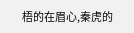梧的在眉心,秦虎的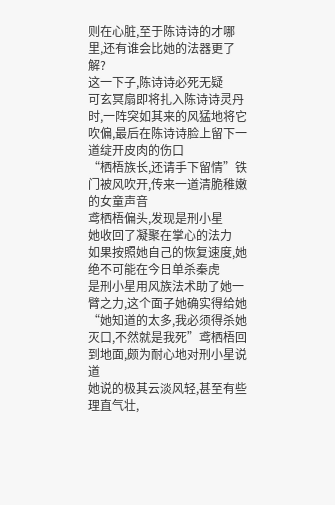则在心脏,至于陈诗诗的才哪里,还有谁会比她的法器更了解?
这一下子,陈诗诗必死无疑
可玄冥扇即将扎入陈诗诗灵丹时,一阵突如其来的风猛地将它吹偏,最后在陈诗诗脸上留下一道绽开皮肉的伤口
“栖梧族长,还请手下留情”铁门被风吹开,传来一道清脆稚嫩的女童声音
鸢栖梧偏头,发现是刑小星
她收回了凝聚在掌心的法力
如果按照她自己的恢复速度,她绝不可能在今日单杀秦虎
是刑小星用风族法术助了她一臂之力,这个面子她确实得给她
“她知道的太多,我必须得杀她灭口,不然就是我死”鸢栖梧回到地面,颇为耐心地对刑小星说道
她说的极其云淡风轻,甚至有些理直气壮,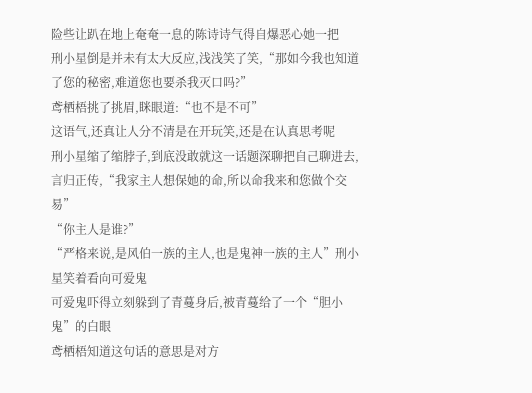险些让趴在地上奄奄一息的陈诗诗气得自爆恶心她一把
刑小星倒是并未有太大反应,浅浅笑了笑,“那如今我也知道了您的秘密,难道您也要杀我灭口吗?”
鸢栖梧挑了挑眉,眯眼道:“也不是不可”
这语气,还真让人分不清是在开玩笑,还是在认真思考呢
刑小星缩了缩脖子,到底没敢就这一话题深聊把自己聊进去,言归正传,“我家主人想保她的命,所以命我来和您做个交易”
“你主人是谁?”
“严格来说,是风伯一族的主人,也是鬼神一族的主人”刑小星笑着看向可爱鬼
可爱鬼吓得立刻躲到了青蔓身后,被青蔓给了一个“胆小鬼”的白眼
鸢栖梧知道这句话的意思是对方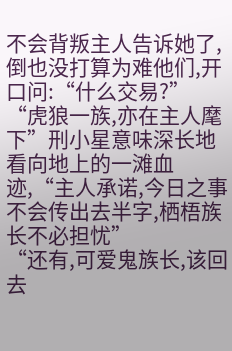不会背叛主人告诉她了,倒也没打算为难他们,开口问:“什么交易?”
“虎狼一族,亦在主人麾下”刑小星意味深长地看向地上的一滩血迹,“主人承诺,今日之事不会传出去半字,栖梧族长不必担忧”
“还有,可爱鬼族长,该回去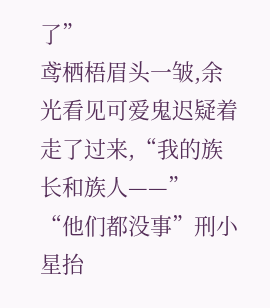了”
鸢栖梧眉头一皱,余光看见可爱鬼迟疑着走了过来,“我的族长和族人——”
“他们都没事”刑小星抬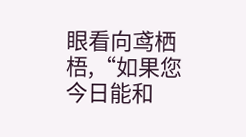眼看向鸢栖梧,“如果您今日能和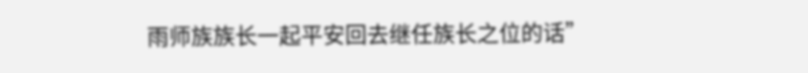雨师族族长一起平安回去继任族长之位的话”